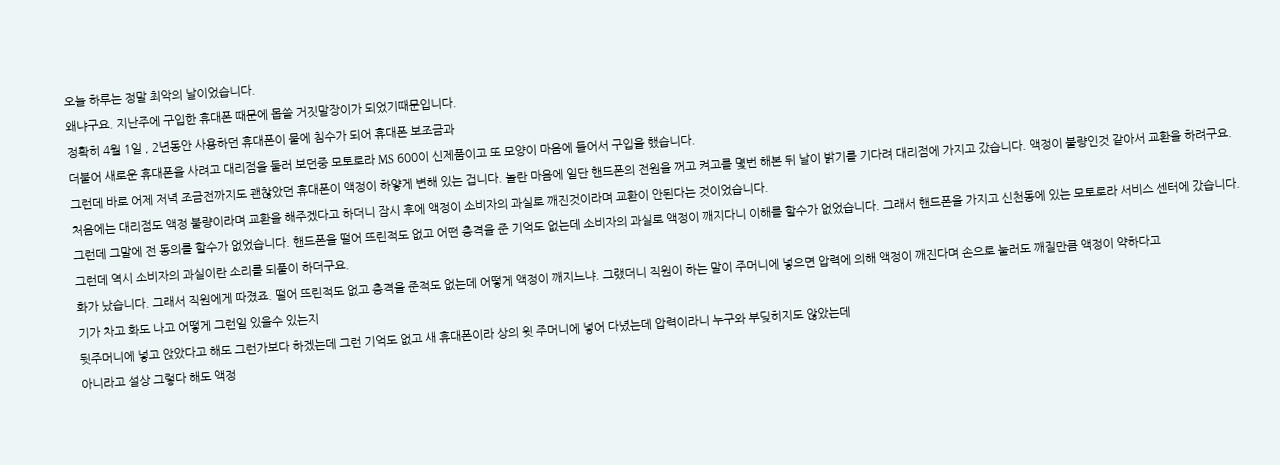오늘 하루는 정말 최악의 날이었습니다.
왜냐구요. 지난주에 구입한 휴대폰 때문에 몹쓸 거짓말장이가 되었기때문입니다.
정확히 4월 1일 , 2년동안 사용하던 휴대폰이 물에 침수가 되어 휴대폰 보조금과
더불어 새로운 휴대폰을 사려고 대리점을 둘러 보던중 모토로라 MS 600이 신제품이고 또 모양이 마음에 들어서 구입을 했습니다.
그런데 바로 어제 저녁 조금전까지도 괜찮았던 휴대폰이 액정이 하얗게 변해 있는 겁니다. 놀란 마음에 일단 핸드폰의 전원을 꺼고 켜고를 몇번 해본 뒤 날이 밝기를 기다려 대리점에 가지고 갔습니다. 액정이 불량인것 같아서 교환을 하려구요.
처음에는 대리점도 액정 불량이라며 교환을 해주겠다고 하더니 잠시 후에 액정이 소비자의 과실로 깨진것이라며 교환이 안된다는 것이었습니다.
그런데 그말에 전 동의를 할수가 없었습니다. 핸드폰을 떨어 뜨린적도 없고 어떤 충격을 준 기억도 없는데 소비자의 과실로 액정이 깨지다니 이해를 할수가 없었습니다. 그래서 핸드폰을 가지고 신천동에 있는 모토로라 서비스 센터에 갔습니다.
그런데 역시 소비자의 과실이란 소리를 되풀이 하더구요.
화가 났습니다. 그래서 직원에게 따졌죠. 떨어 뜨린적도 없고 충격을 준적도 없는데 어떻게 액정이 깨지느냐. 그랬더니 직원이 하는 말이 주머니에 넣으면 압력에 의해 액정이 깨진다며 손으로 눌러도 깨질만큼 액정이 약하다고
기가 차고 화도 나고 어떻게 그런일 있을수 있는지
뒷주머니에 넣고 앉았다고 해도 그런가보다 하겠는데 그런 기억도 없고 새 휴대폰이라 상의 윗 주머니에 넣어 다녔는데 압력이라니 누구와 부딪히지도 않았는데
아니라고 설상 그렇다 해도 액정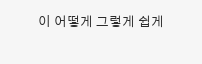이 어떻게 그렇게 쉽게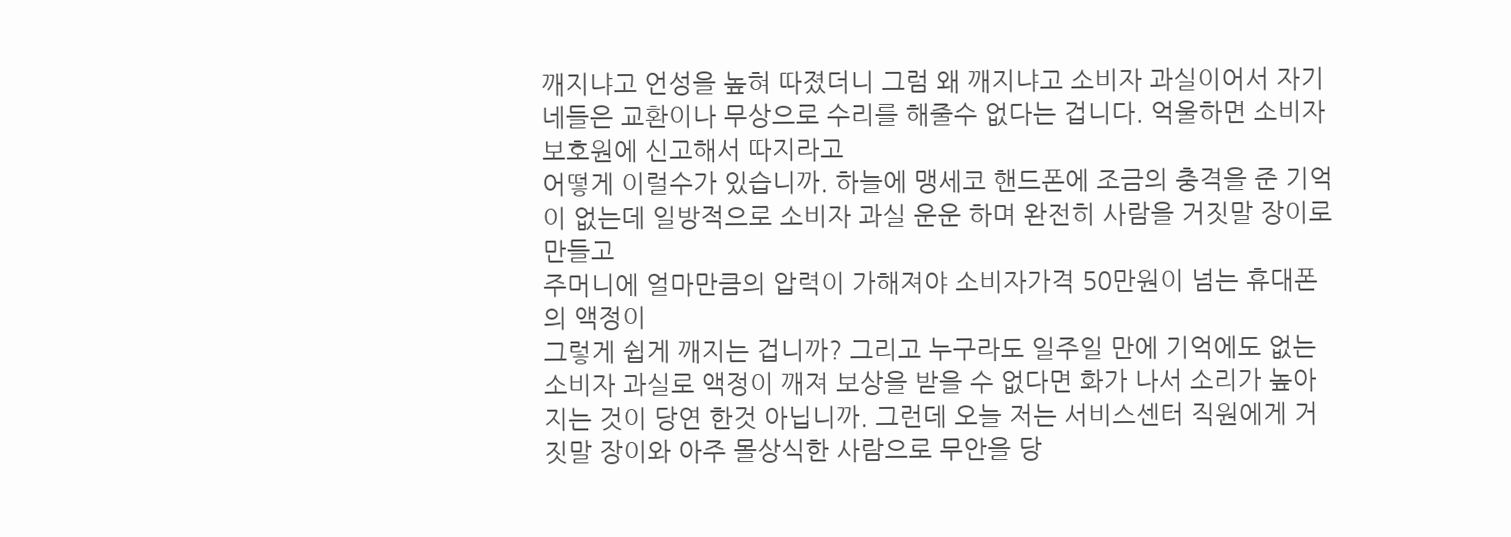깨지냐고 언성을 높혀 따졌더니 그럼 왜 깨지냐고 소비자 과실이어서 자기 네들은 교환이나 무상으로 수리를 해줄수 없다는 겁니다. 억울하면 소비자 보호원에 신고해서 따지라고
어떻게 이럴수가 있습니까. 하늘에 맹세코 핸드폰에 조금의 충격을 준 기억이 없는데 일방적으로 소비자 과실 운운 하며 완전히 사람을 거짓말 장이로 만들고
주머니에 얼마만큼의 압력이 가해져야 소비자가격 50만원이 넘는 휴대폰의 액정이
그렇게 쉽게 깨지는 겁니까? 그리고 누구라도 일주일 만에 기억에도 없는 소비자 과실로 액정이 깨져 보상을 받을 수 없다면 화가 나서 소리가 높아 지는 것이 당연 한것 아닙니까. 그런데 오늘 저는 서비스센터 직원에게 거짓말 장이와 아주 몰상식한 사람으로 무안을 당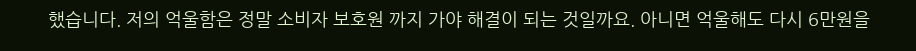했습니다. 저의 억울함은 정말 소비자 보호원 까지 가야 해결이 되는 것일까요. 아니면 억울해도 다시 6만원을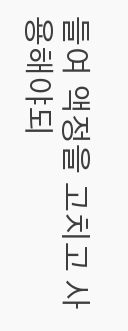들여 액정을 고치고 사용해야되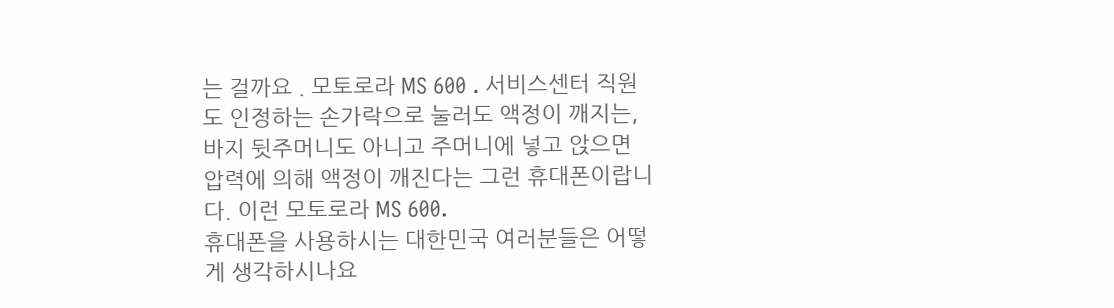는 걸까요 . 모토로라 MS 600 . 서비스센터 직원도 인정하는 손가락으로 눌러도 액정이 깨지는, 바지 뒷주머니도 아니고 주머니에 넣고 앉으면 압력에 의해 액정이 깨진다는 그런 휴대폰이랍니다. 이런 모토로라 MS 600.
휴대폰을 사용하시는 대한민국 여러분들은 어떻게 생각하시나요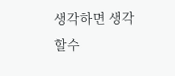생각하면 생각할수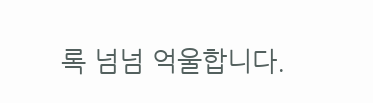록 넘넘 억울합니다.